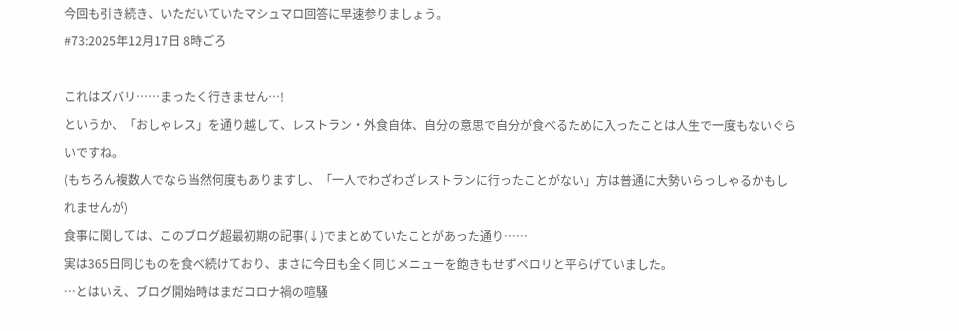今回も引き続き、いただいていたマシュマロ回答に早速参りましょう。
#73:2025年12月17日 8時ごろ

これはズバリ……まったく行きません…!
というか、「おしゃレス」を通り越して、レストラン・外食自体、自分の意思で自分が食べるために入ったことは人生で一度もないぐらいですね。
(もちろん複数人でなら当然何度もありますし、「一人でわざわざレストランに行ったことがない」方は普通に大勢いらっしゃるかもしれませんが)
食事に関しては、このブログ超最初期の記事(↓)でまとめていたことがあった通り……
実は365日同じものを食べ続けており、まさに今日も全く同じメニューを飽きもせずペロリと平らげていました。
…とはいえ、ブログ開始時はまだコロナ禍の喧騒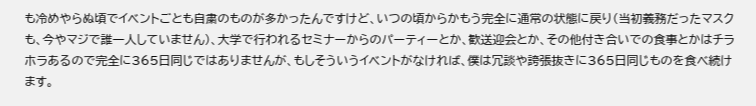も冷めやらぬ頃でイベントごとも自粛のものが多かったんですけど、いつの頃からかもう完全に通常の状態に戻り(当初義務だったマスクも、今やマジで誰一人していません)、大学で行われるセミナーからのパーティーとか、歓送迎会とか、その他付き合いでの食事とかはチラホラあるので完全に365日同じではありませんが、もしそういうイベントがなければ、僕は冗談や誇張抜きに365日同じものを食べ続けます。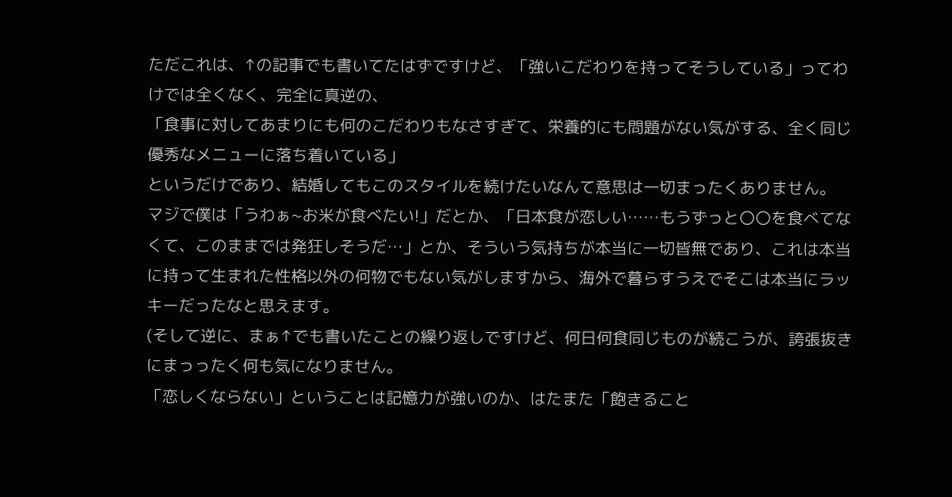ただこれは、↑の記事でも書いてたはずですけど、「強いこだわりを持ってそうしている」ってわけでは全くなく、完全に真逆の、
「食事に対してあまりにも何のこだわりもなさすぎて、栄養的にも問題がない気がする、全く同じ優秀なメニューに落ち着いている」
というだけであり、結婚してもこのスタイルを続けたいなんて意思は一切まったくありません。
マジで僕は「うわぁ~お米が食べたい!」だとか、「日本食が恋しい……もうずっと〇〇を食べてなくて、このままでは発狂しそうだ…」とか、そういう気持ちが本当に一切皆無であり、これは本当に持って生まれた性格以外の何物でもない気がしますから、海外で暮らすうえでそこは本当にラッキーだったなと思えます。
(そして逆に、まぁ↑でも書いたことの繰り返しですけど、何日何食同じものが続こうが、誇張抜きにまっったく何も気になりません。
「恋しくならない」ということは記憶力が強いのか、はたまた「飽きること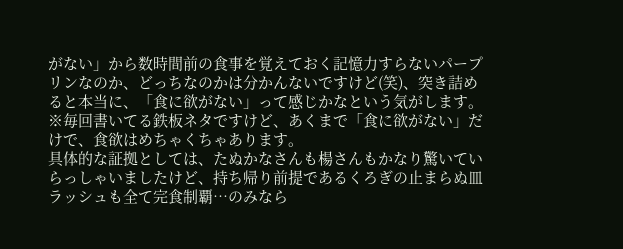がない」から数時間前の食事を覚えておく記憶力すらないパープリンなのか、どっちなのかは分かんないですけど(笑)、突き詰めると本当に、「食に欲がない」って感じかなという気がします。
※毎回書いてる鉄板ネタですけど、あくまで「食に欲がない」だけで、食欲はめちゃくちゃあります。
具体的な証拠としては、たぬかなさんも楊さんもかなり驚いていらっしゃいましたけど、持ち帰り前提であるくろぎの止まらぬ皿ラッシュも全て完食制覇…のみなら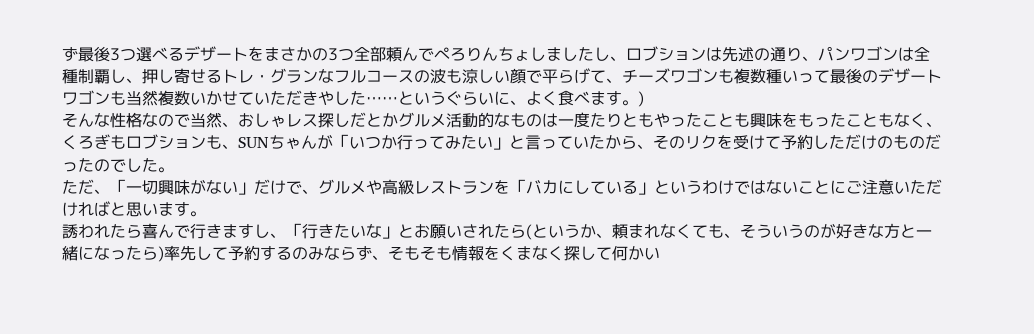ず最後3つ選べるデザートをまさかの3つ全部頼んでぺろりんちょしましたし、ロブションは先述の通り、パンワゴンは全種制覇し、押し寄せるトレ・グランなフルコースの波も涼しい顔で平らげて、チーズワゴンも複数種いって最後のデザートワゴンも当然複数いかせていただきやした……というぐらいに、よく食べます。)
そんな性格なので当然、おしゃレス探しだとかグルメ活動的なものは一度たりともやったことも興味をもったこともなく、くろぎもロブションも、SUNちゃんが「いつか行ってみたい」と言っていたから、そのリクを受けて予約しただけのものだったのでした。
ただ、「一切興味がない」だけで、グルメや高級レストランを「バカにしている」というわけではないことにご注意いただければと思います。
誘われたら喜んで行きますし、「行きたいな」とお願いされたら(というか、頼まれなくても、そういうのが好きな方と一緒になったら)率先して予約するのみならず、そもそも情報をくまなく探して何かい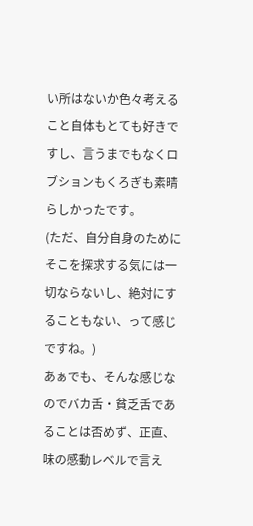い所はないか色々考えること自体もとても好きですし、言うまでもなくロブションもくろぎも素晴らしかったです。
(ただ、自分自身のためにそこを探求する気には一切ならないし、絶対にすることもない、って感じですね。)
あぁでも、そんな感じなのでバカ舌・貧乏舌であることは否めず、正直、味の感動レベルで言え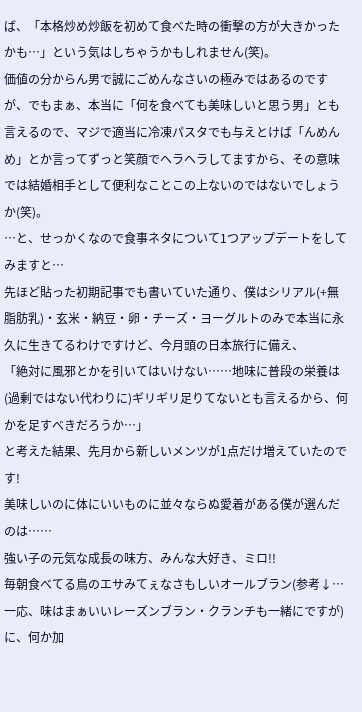ば、「本格炒め炒飯を初めて食べた時の衝撃の方が大きかったかも…」という気はしちゃうかもしれません(笑)。
価値の分からん男で誠にごめんなさいの極みではあるのですが、でもまぁ、本当に「何を食べても美味しいと思う男」とも言えるので、マジで適当に冷凍パスタでも与えとけば「んめんめ」とか言ってずっと笑顔でヘラヘラしてますから、その意味では結婚相手として便利なことこの上ないのではないでしょうか(笑)。
…と、せっかくなので食事ネタについて1つアップデートをしてみますと…
先ほど貼った初期記事でも書いていた通り、僕はシリアル(+無脂肪乳)・玄米・納豆・卵・チーズ・ヨーグルトのみで本当に永久に生きてるわけですけど、今月頭の日本旅行に備え、
「絶対に風邪とかを引いてはいけない……地味に普段の栄養は(過剰ではない代わりに)ギリギリ足りてないとも言えるから、何かを足すべきだろうか…」
と考えた結果、先月から新しいメンツが1点だけ増えていたのです!
美味しいのに体にいいものに並々ならぬ愛着がある僕が選んだのは……
強い子の元気な成長の味方、みんな大好き、ミロ!!
毎朝食べてる鳥のエサみてぇなさもしいオールブラン(参考↓…一応、味はまぁいいレーズンブラン・クランチも一緒にですが)に、何か加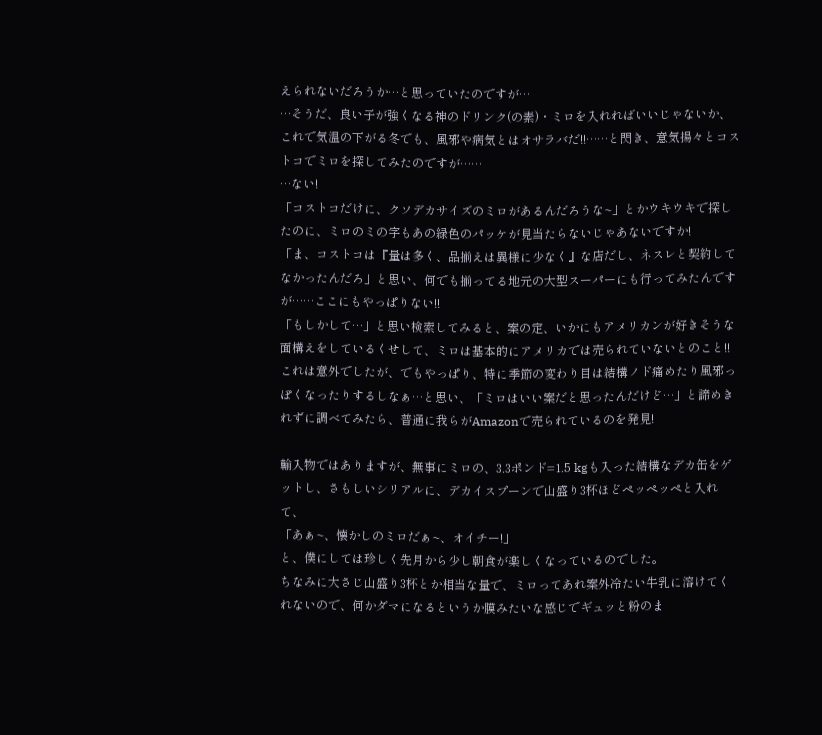えられないだろうか…と思っていたのですが…
…そうだ、良い子が強くなる神のドリンク(の素)・ミロを入れればいいじゃないか、これで気温の下がる冬でも、風邪や病気とはオサラバだ!!……と閃き、意気揚々とコストコでミロを探してみたのですが……
…ない!
「コストコだけに、クソデカサイズのミロがあるんだろうな~」とかウキウキで探したのに、ミロのミの字もあの緑色のパッケが見当たらないじゃあないですか!
「ま、コストコは『量は多く、品揃えは異様に少なく』な店だし、ネスレと契約してなかったんだろ」と思い、何でも揃ってる地元の大型スーパーにも行ってみたんですが……ここにもやっぱりない!!
「もしかして…」と思い検索してみると、案の定、いかにもアメリカンが好きそうな面構えをしているくせして、ミロは基本的にアメリカでは売られていないとのこと!!
これは意外でしたが、でもやっぱり、特に季節の変わり目は結構ノド痛めたり風邪っぽくなったりするしなぁ…と思い、「ミロはいい案だと思ったんだけど…」と諦めきれずに調べてみたら、普通に我らがAmazonで売られているのを発見!

輸入物ではありますが、無事にミロの、3.3ポンド=1.5 kgも入った結構なデカ缶をゲットし、さもしいシリアルに、デカイスプーンで山盛り3杯ほどペッペッペと入れて、
「あぁ~、懐かしのミロだぁ~、オイチー!」
と、僕にしては珍しく先月から少し朝食が楽しくなっているのでした。
ちなみに大さじ山盛り3杯とか相当な量で、ミロってあれ案外冷たい牛乳に溶けてくれないので、何かダマになるというか膜みたいな感じでギュッと粉のま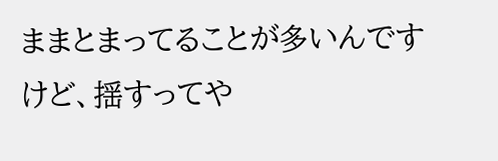ままとまってることが多いんですけど、揺すってや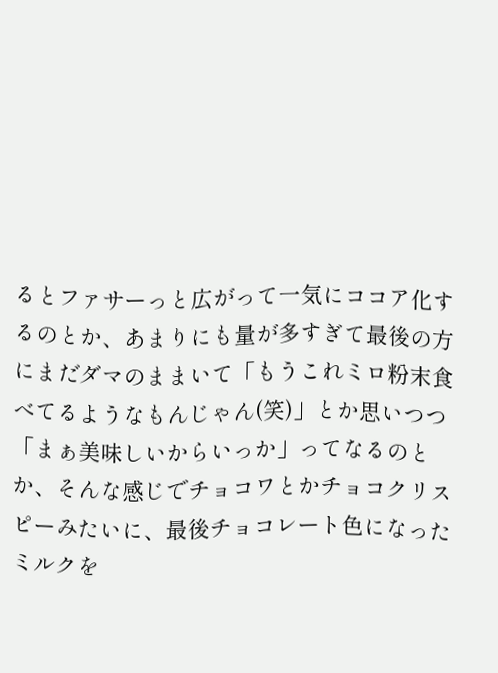るとファサーっと広がって一気にココア化するのとか、あまりにも量が多すぎて最後の方にまだダマのままいて「もうこれミロ粉末食べてるようなもんじゃん(笑)」とか思いつつ「まぁ美味しいからいっか」ってなるのとか、そんな感じでチョコワとかチョコクリスピーみたいに、最後チョコレート色になったミルクを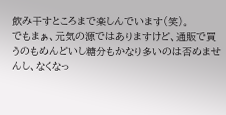飲み干すところまで楽しんでいます(笑)。
でもまぁ、元気の源ではありますけど、通販で買うのもめんどいし糖分もかなり多いのは否めませんし、なくなっ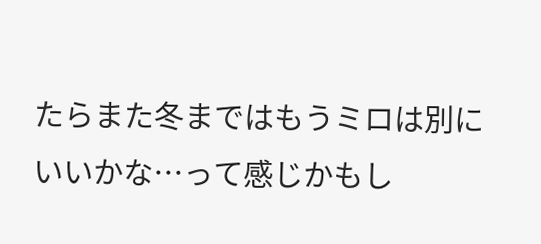たらまた冬まではもうミロは別にいいかな…って感じかもし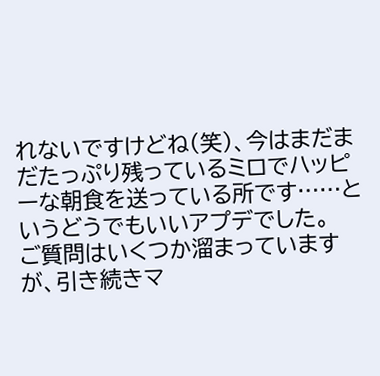れないですけどね(笑)、今はまだまだたっぷり残っているミロでハッピーな朝食を送っている所です……というどうでもいいアプデでした。
ご質問はいくつか溜まっていますが、引き続きマ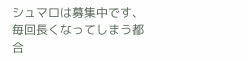シュマロは募集中です、毎回長くなってしまう都合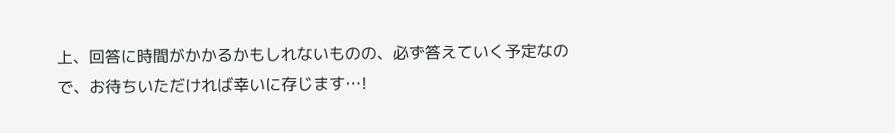上、回答に時間がかかるかもしれないものの、必ず答えていく予定なので、お待ちいただければ幸いに存じます…!